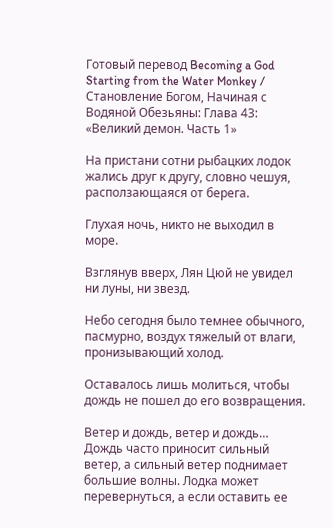Готовый перевод Becoming a God Starting from the Water Monkey / Становление Богом, Начиная с Водяной Обезьяны: Глава 43: «Великий демон. Часть 1»

На пристани сотни рыбацких лодок жались друг к другу, словно чешуя, расползающаяся от берега.

Глухая ночь, никто не выходил в море.

Взглянув вверх, Лян Цюй не увидел ни луны, ни звезд.

Небо сегодня было темнее обычного, пасмурно, воздух тяжелый от влаги, пронизывающий холод.

Оставалось лишь молиться, чтобы дождь не пошел до его возвращения.

Ветер и дождь, ветер и дождь… Дождь часто приносит сильный ветер, а сильный ветер поднимает большие волны. Лодка может перевернуться, а если оставить ее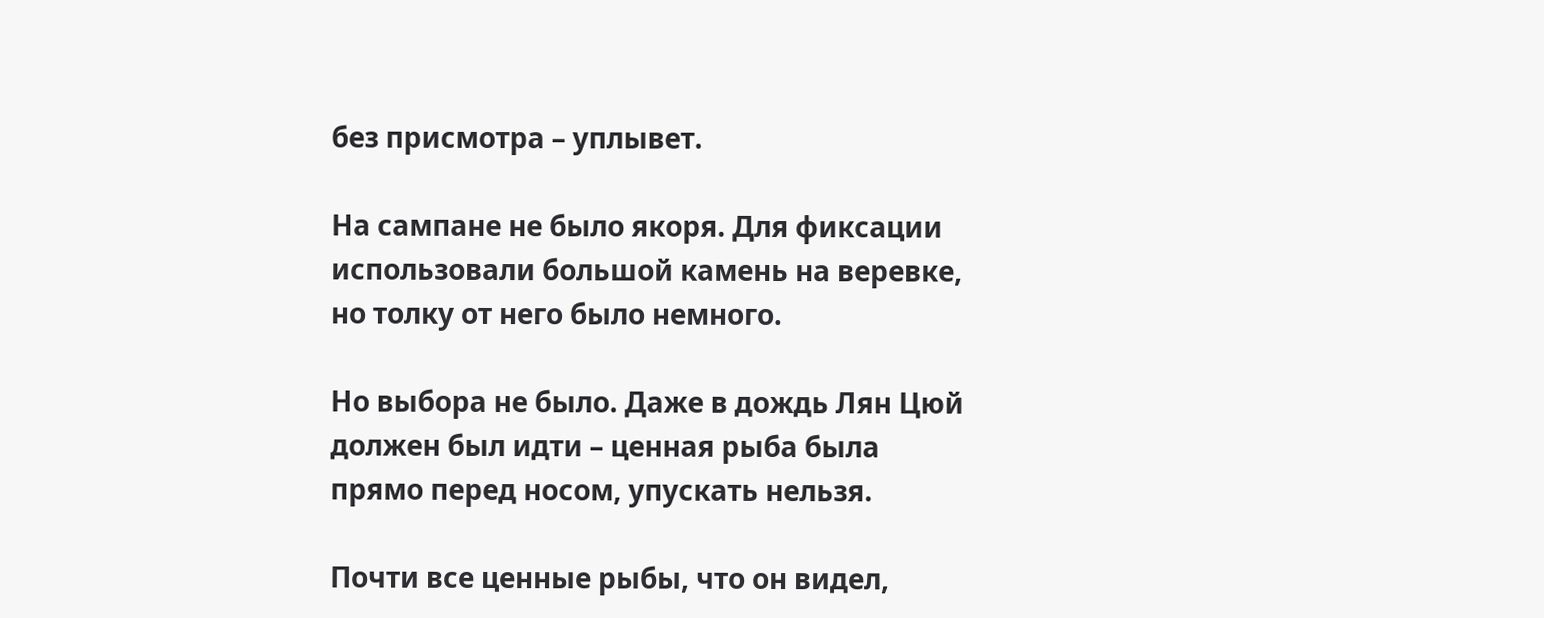без присмотра – уплывет.

На сампане не было якоря. Для фиксации использовали большой камень на веревке, но толку от него было немного.

Но выбора не было. Даже в дождь Лян Цюй должен был идти – ценная рыба была прямо перед носом, упускать нельзя.

Почти все ценные рыбы, что он видел,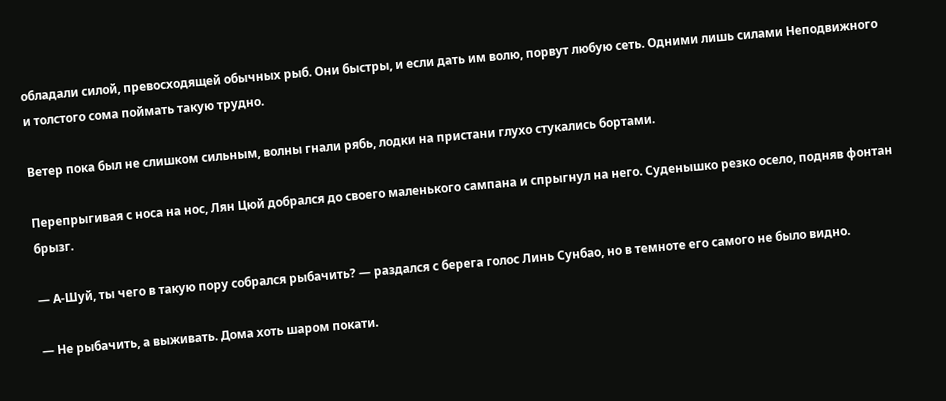обладали силой, превосходящей обычных рыб. Они быстры, и если дать им волю, порвут любую сеть. Одними лишь силами Неподвижного и толстого сома поймать такую трудно.

Ветер пока был не слишком сильным, волны гнали рябь, лодки на пристани глухо стукались бортами.

Перепрыгивая с носа на нос, Лян Цюй добрался до своего маленького сампана и спрыгнул на него. Суденышко резко осело, подняв фонтан брызг.

— А-Шуй, ты чего в такую пору собрался рыбачить? — раздался с берега голос Линь Сунбао, но в темноте его самого не было видно.

— Не рыбачить, а выживать. Дома хоть шаром покати.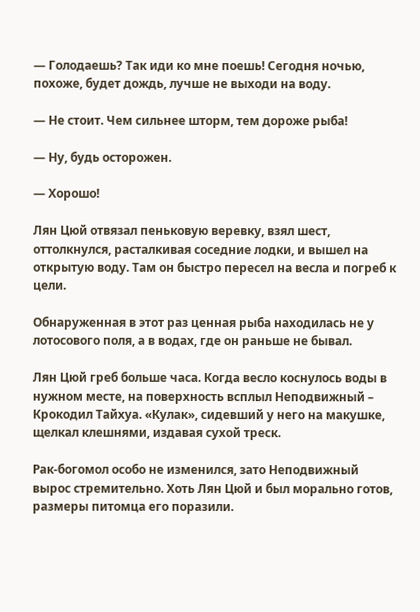— Голодаешь? Так иди ко мне поешь! Сегодня ночью, похоже, будет дождь, лучше не выходи на воду.

— Не стоит. Чем сильнее шторм, тем дороже рыба!

— Ну, будь осторожен.

— Хорошо!

Лян Цюй отвязал пеньковую веревку, взял шест, оттолкнулся, расталкивая соседние лодки, и вышел на открытую воду. Там он быстро пересел на весла и погреб к цели.

Обнаруженная в этот раз ценная рыба находилась не у лотосового поля, а в водах, где он раньше не бывал.

Лян Цюй греб больше часа. Когда весло коснулось воды в нужном месте, на поверхность всплыл Неподвижный – Крокодил Тайхуа. «Кулак», сидевший у него на макушке, щелкал клешнями, издавая сухой треск.

Рак-богомол особо не изменился, зато Неподвижный вырос стремительно. Хоть Лян Цюй и был морально готов, размеры питомца его поразили.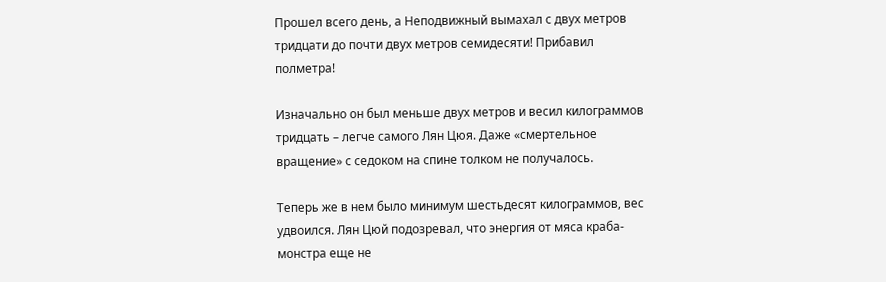Прошел всего день, а Неподвижный вымахал с двух метров тридцати до почти двух метров семидесяти! Прибавил полметра!

Изначально он был меньше двух метров и весил килограммов тридцать – легче самого Лян Цюя. Даже «смертельное вращение» с седоком на спине толком не получалось.

Теперь же в нем было минимум шестьдесят килограммов, вес удвоился. Лян Цюй подозревал, что энергия от мяса краба-монстра еще не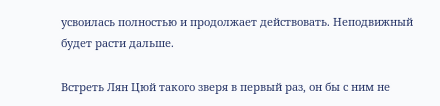усвоилась полностью и продолжает действовать. Неподвижный будет расти дальше.

Встреть Лян Цюй такого зверя в первый раз, он бы с ним не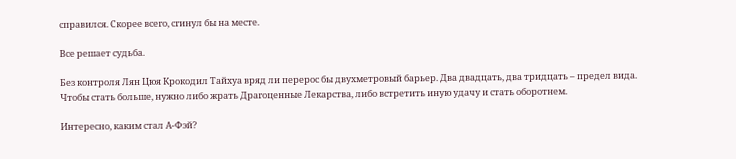справился. Скорее всего, сгинул бы на месте.

Все решает судьба.

Без контроля Лян Цюя Крокодил Тайхуа вряд ли перерос бы двухметровый барьер. Два двадцать, два тридцать – предел вида. Чтобы стать больше, нужно либо жрать Драгоценные Лекарства, либо встретить иную удачу и стать оборотнем.

Интересно, каким стал А-Фэй?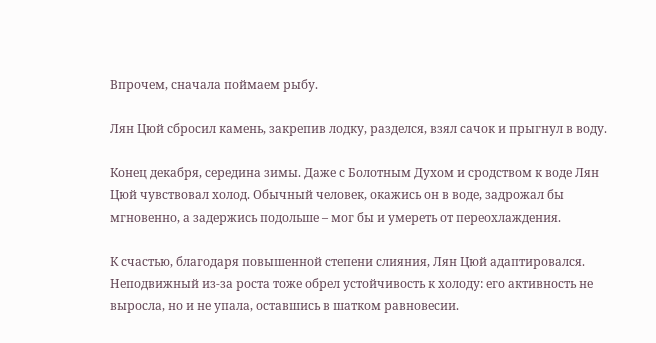Впрочем, сначала поймаем рыбу.

Лян Цюй сбросил камень, закрепив лодку, разделся, взял сачок и прыгнул в воду.

Конец декабря, середина зимы. Даже с Болотным Духом и сродством к воде Лян Цюй чувствовал холод. Обычный человек, окажись он в воде, задрожал бы мгновенно, а задержись подольше – мог бы и умереть от переохлаждения.

К счастью, благодаря повышенной степени слияния, Лян Цюй адаптировался. Неподвижный из-за роста тоже обрел устойчивость к холоду: его активность не выросла, но и не упала, оставшись в шатком равновесии.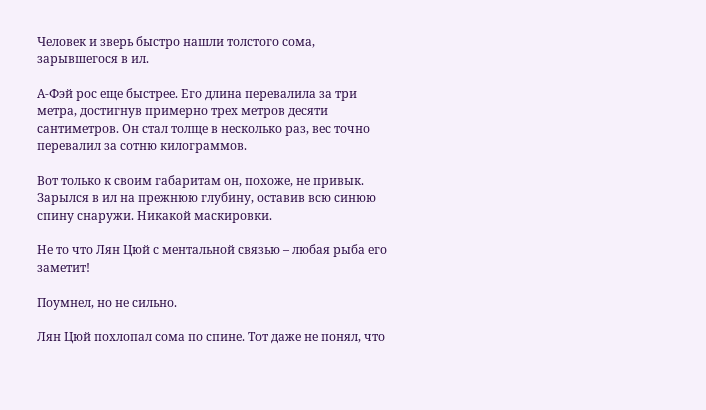Человек и зверь быстро нашли толстого сома, зарывшегося в ил.

А-Фэй рос еще быстрее. Его длина перевалила за три метра, достигнув примерно трех метров десяти сантиметров. Он стал толще в несколько раз, вес точно перевалил за сотню килограммов.

Вот только к своим габаритам он, похоже, не привык. Зарылся в ил на прежнюю глубину, оставив всю синюю спину снаружи. Никакой маскировки.

Не то что Лян Цюй с ментальной связью – любая рыба его заметит!

Поумнел, но не сильно.

Лян Цюй похлопал сома по спине. Тот даже не понял, что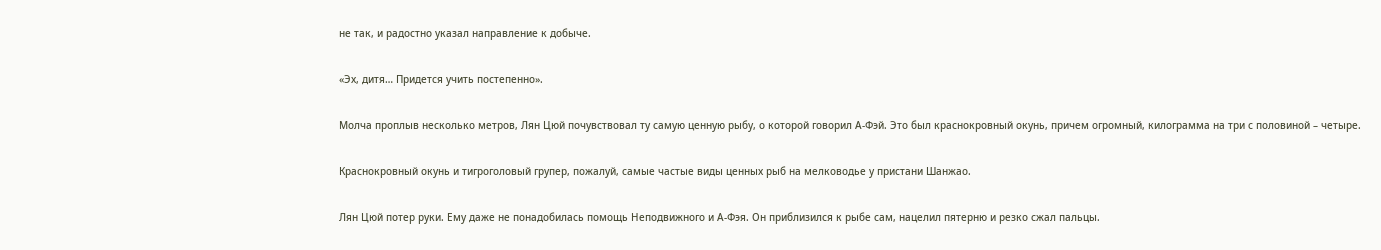не так, и радостно указал направление к добыче.

«Эх, дитя… Придется учить постепенно».

Молча проплыв несколько метров, Лян Цюй почувствовал ту самую ценную рыбу, о которой говорил А-Фэй. Это был краснокровный окунь, причем огромный, килограмма на три с половиной – четыре.

Краснокровный окунь и тигроголовый групер, пожалуй, самые частые виды ценных рыб на мелководье у пристани Шанжао.

Лян Цюй потер руки. Ему даже не понадобилась помощь Неподвижного и А-Фэя. Он приблизился к рыбе сам, нацелил пятерню и резко сжал пальцы.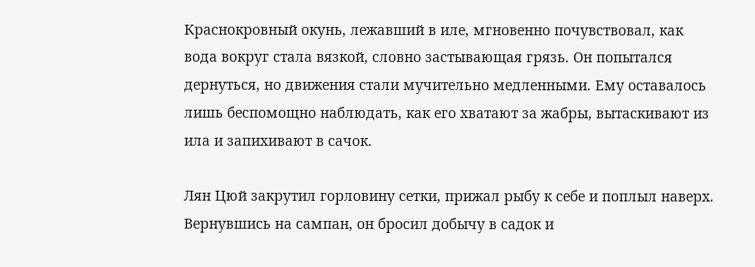Краснокровный окунь, лежавший в иле, мгновенно почувствовал, как вода вокруг стала вязкой, словно застывающая грязь. Он попытался дернуться, но движения стали мучительно медленными. Ему оставалось лишь беспомощно наблюдать, как его хватают за жабры, вытаскивают из ила и запихивают в сачок.

Лян Цюй закрутил горловину сетки, прижал рыбу к себе и поплыл наверх. Вернувшись на сампан, он бросил добычу в садок и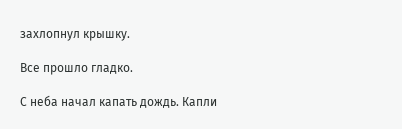захлопнул крышку.

Все прошло гладко.

С неба начал капать дождь. Капли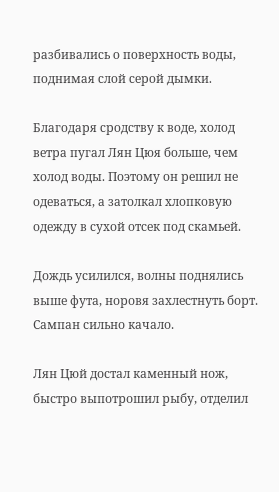разбивались о поверхность воды, поднимая слой серой дымки.

Благодаря сродству к воде, холод ветра пугал Лян Цюя больше, чем холод воды. Поэтому он решил не одеваться, а затолкал хлопковую одежду в сухой отсек под скамьей.

Дождь усилился, волны поднялись выше фута, норовя захлестнуть борт. Сампан сильно качало.

Лян Цюй достал каменный нож, быстро выпотрошил рыбу, отделил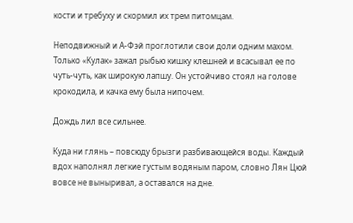кости и требуху и скормил их трем питомцам.

Неподвижный и А-Фэй проглотили свои доли одним махом. Только «Кулак» зажал рыбью кишку клешней и всасывал ее по чуть-чуть, как широкую лапшу. Он устойчиво стоял на голове крокодила, и качка ему была нипочем.

Дождь лил все сильнее.

Куда ни глянь – повсюду брызги разбивающейся воды. Каждый вдох наполнял легкие густым водяным паром, словно Лян Цюй вовсе не выныривал, а оставался на дне.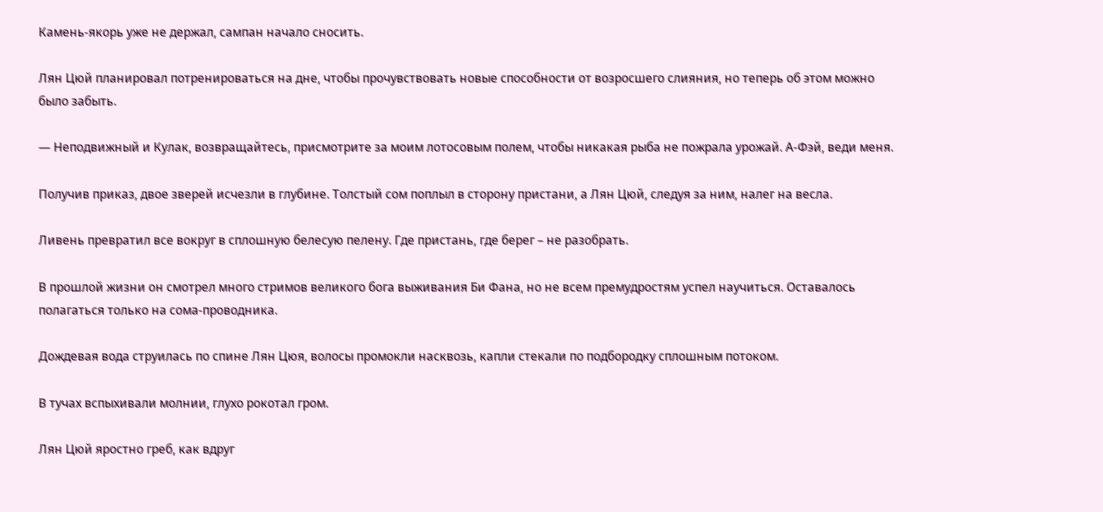Камень-якорь уже не держал, сампан начало сносить.

Лян Цюй планировал потренироваться на дне, чтобы прочувствовать новые способности от возросшего слияния, но теперь об этом можно было забыть.

— Неподвижный и Кулак, возвращайтесь, присмотрите за моим лотосовым полем, чтобы никакая рыба не пожрала урожай. А-Фэй, веди меня.

Получив приказ, двое зверей исчезли в глубине. Толстый сом поплыл в сторону пристани, а Лян Цюй, следуя за ним, налег на весла.

Ливень превратил все вокруг в сплошную белесую пелену. Где пристань, где берег – не разобрать.

В прошлой жизни он смотрел много стримов великого бога выживания Би Фана, но не всем премудростям успел научиться. Оставалось полагаться только на сома-проводника.

Дождевая вода струилась по спине Лян Цюя, волосы промокли насквозь, капли стекали по подбородку сплошным потоком.

В тучах вспыхивали молнии, глухо рокотал гром.

Лян Цюй яростно греб, как вдруг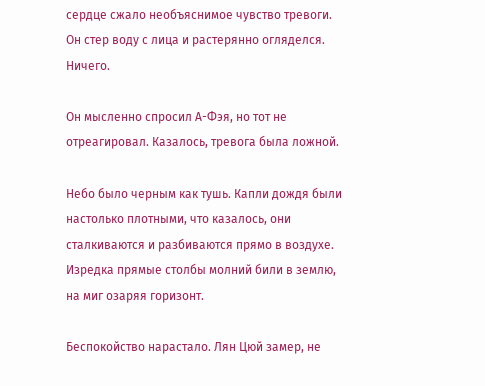сердце сжало необъяснимое чувство тревоги. Он стер воду с лица и растерянно огляделся. Ничего.

Он мысленно спросил А-Фэя, но тот не отреагировал. Казалось, тревога была ложной.

Небо было черным как тушь. Капли дождя были настолько плотными, что казалось, они сталкиваются и разбиваются прямо в воздухе. Изредка прямые столбы молний били в землю, на миг озаряя горизонт.

Беспокойство нарастало. Лян Цюй замер, не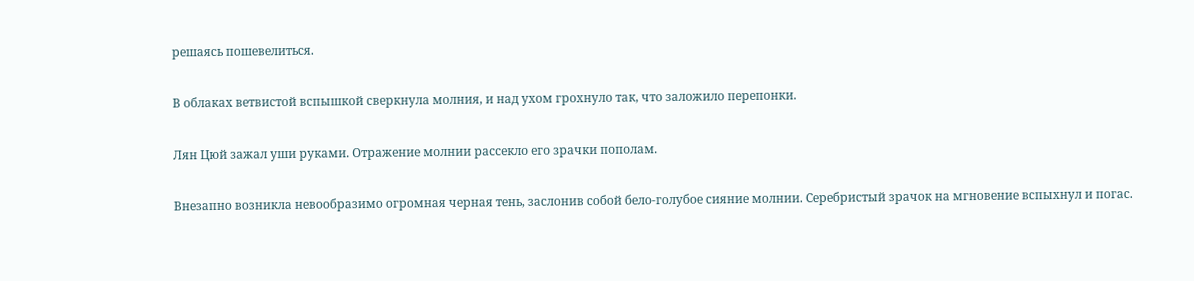решаясь пошевелиться.

В облаках ветвистой вспышкой сверкнула молния, и над ухом грохнуло так, что заложило перепонки.

Лян Цюй зажал уши руками. Отражение молнии рассекло его зрачки пополам.

Внезапно возникла невообразимо огромная черная тень, заслонив собой бело-голубое сияние молнии. Серебристый зрачок на мгновение вспыхнул и погас.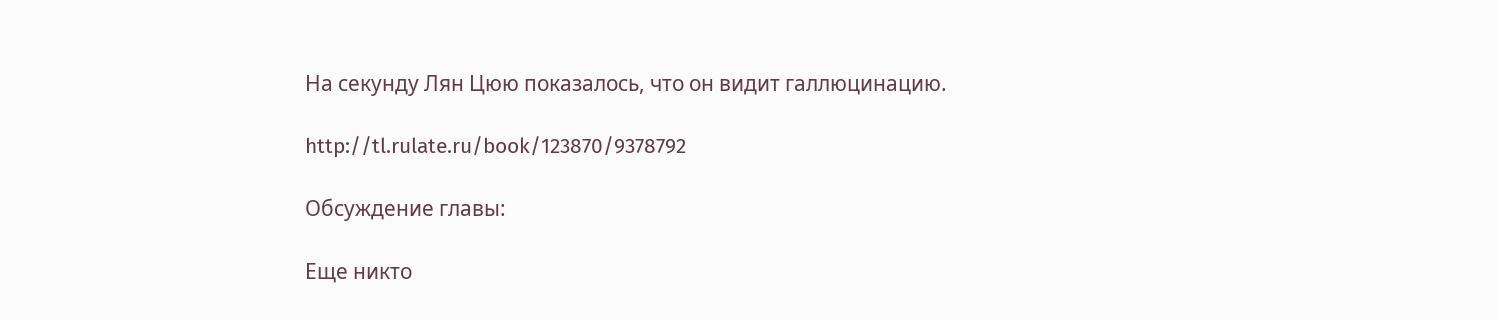На секунду Лян Цюю показалось, что он видит галлюцинацию.

http://tl.rulate.ru/book/123870/9378792

Обсуждение главы:

Еще никто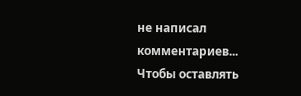не написал комментариев...
Чтобы оставлять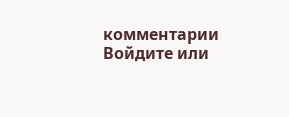комментарии Войдите или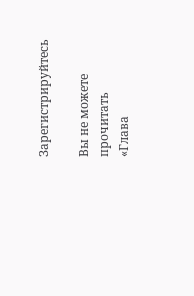Зарегистрируйтесь

Вы не можете прочитать
«Глава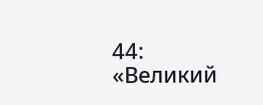44: «Великий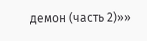демон (часть 2)»»